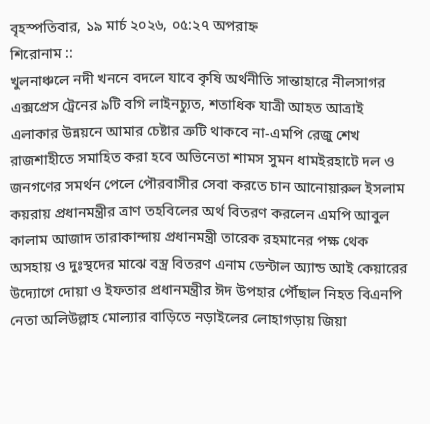বৃহস্পতিবার, ১৯ মার্চ ২০২৬, ০৫:২৭ অপরাহ্ন
শিরোনাম ::
খুলনাঞ্চলে নদী খননে বদলে যাবে কৃষি অর্থনীতি সান্তাহারে নীলসাগর এক্সপ্রেস ট্রেনের ৯টি বগি লাইনচ্যুত, শতাধিক যাত্রী আহত আত্রাই এলাকার উন্নয়নে আমার চেষ্টার ত্রুটি থাকবে না-এমপি রেজু শেখ রাজশাহীতে সমাহিত করা হবে অভিনেতা শামস সুমন ধামইরহাটে দল ও জনগণের সমর্থন পেলে পৌরবাসীর সেবা করতে চান আনোয়ারুল ইসলাম কয়রায় প্রধানমন্ত্রীর ত্রাণ তহবিলের অর্থ বিতরণ করলেন এমপি আবুল কালাম আজাদ তারাকান্দায় প্রধানমন্ত্রী তারেক রহমানের পক্ষ থেক অসহায় ও দুঃস্থদের মাঝে বস্ত্র বিতরণ এনাম ডেন্টাল অ্যান্ড আই কেয়ারের উদ্যোগে দোয়া ও ইফতার প্রধানমন্ত্রীর ঈদ উপহার পৌঁছাল নিহত বিএনপি নেতা অলিউল্লাহ মোল্যার বাড়িতে নড়াইলের লোহাগড়ায় জিয়া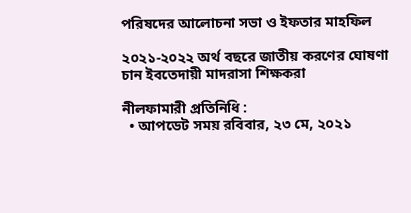পরিষদের আলোচনা সভা ও ইফতার মাহফিল

২০২১-২০২২ অর্থ বছরে জাতীয় করণের ঘোষণা চান ইবতেদায়ী মাদরাসা শিক্ষকরা

নীলফামারী প্রতিনিধি :
  • আপডেট সময় রবিবার, ২৩ মে, ২০২১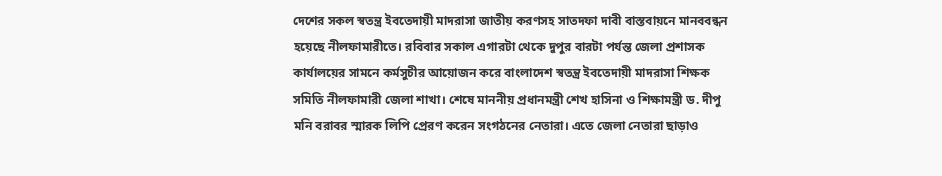দেশের সকল স্বতন্ত্র ইবতেদায়ী মাদরাসা জাতীয় করণসহ সাতদফা দাবী বাস্তবায়নে মানববন্ধন হয়েছে নীলফামারীতে। রবিবার সকাল এগারটা থেকে দুপুর বারটা পর্যন্ত জেলা প্রশাসক কার্যালয়ের সামনে কর্মসুচীর আয়োজন করে বাংলাদেশ স্বতন্ত্র ইবতেদায়ী মাদরাসা শিক্ষক সমিতি নীলফামারী জেলা শাখা। শেষে মাননীয় প্রধানমন্ত্রী শেখ হাসিনা ও শিক্ষামন্ত্রী ড. দীপু মনি বরাবর স্মারক লিপি প্রেরণ করেন সংগঠনের নেতারা। এতে জেলা নেতারা ছাড়াও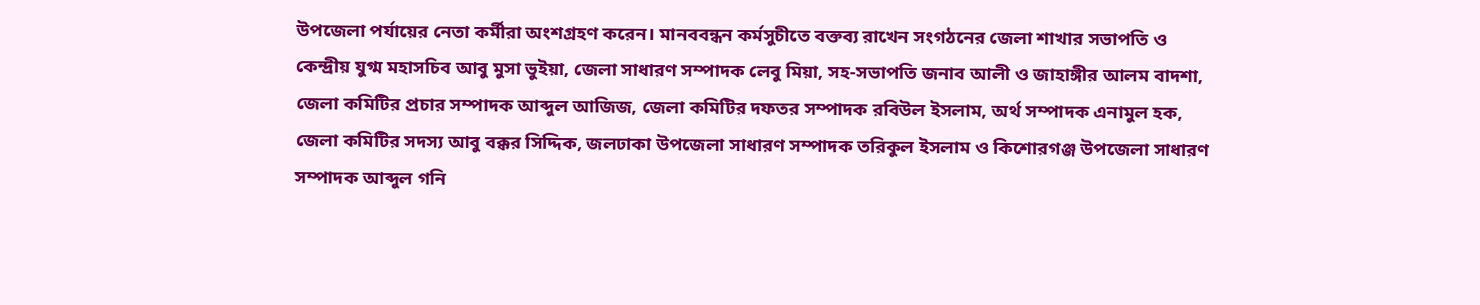উপজেলা পর্যায়ের নেতা কর্মীরা অংশগ্রহণ করেন। মানববন্ধন কর্মসুচীতে বক্তব্য রাখেন সংগঠনের জেলা শাখার সভাপতি ও কেন্দ্রীয় যুগ্ম মহাসচিব আবু মুসা ভুইয়া, জেলা সাধারণ সম্পাদক লেবু মিয়া, সহ-সভাপতি জনাব আলী ও জাহাঙ্গীর আলম বাদশা, জেলা কমিটির প্রচার সম্পাদক আব্দুল আজিজ, জেলা কমিটির দফতর সম্পাদক রবিউল ইসলাম, অর্থ সম্পাদক এনামুল হক, জেলা কমিটির সদস্য আবু বক্কর সিদ্দিক, জলঢাকা উপজেলা সাধারণ সম্পাদক তরিকুল ইসলাম ও কিশোরগঞ্জ উপজেলা সাধারণ সম্পাদক আব্দুল গনি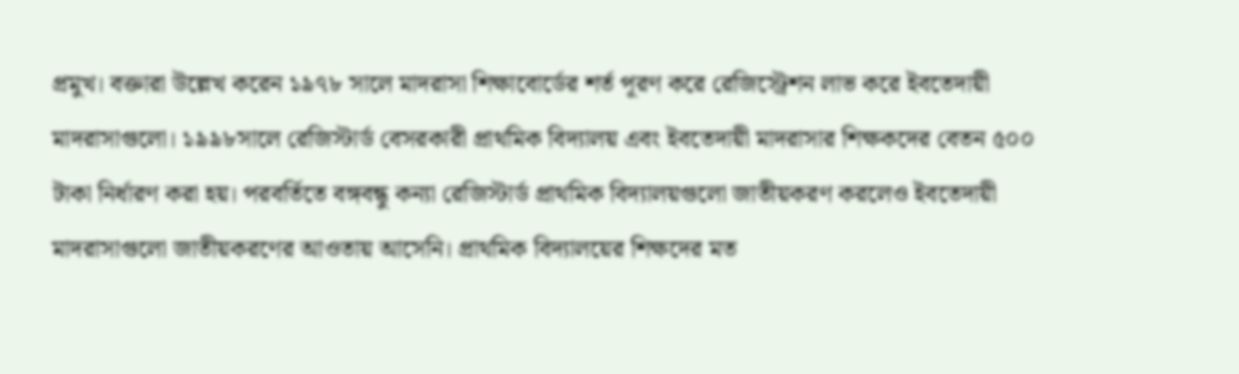প্রমুখ। বক্তারা উল্লেখ করেন ১৯৭৮ সালে মাদরাসা শিক্ষাবোর্ডের শর্ত পূরণ করে রেজিস্ট্রেশন লাভ করে ইবতেদায়ী মাদরাসাগুলো। ১৯৯৮সালে রেজিস্টার্ড বেসরকারী প্রাথমিক বিদ্যালয় এবং ইবতেদায়ী মাদরাসার শিক্ষকদের বেতন ৫০০ টাকা নির্ধারণ করা হয়। পরবর্তিতে বঙ্গবন্ধু কন্যা রেজিস্টার্ড প্রাথমিক বিদ্যালয়গুলো জাতীয়করণ করলেও ইবতেদায়ী মাদরাসাগুলো জাতীয়করণের আওতায় আসেনি। প্রাথমিক বিদ্যালয়ের শিক্ষদের মত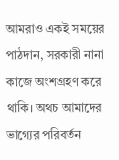আমরাও একই সময়ের পাঠদান, সরকারী নানা কাজে অংশগ্রহণ করে থাকি। অথচ আমাদের ভাগ্যের পরিবর্তন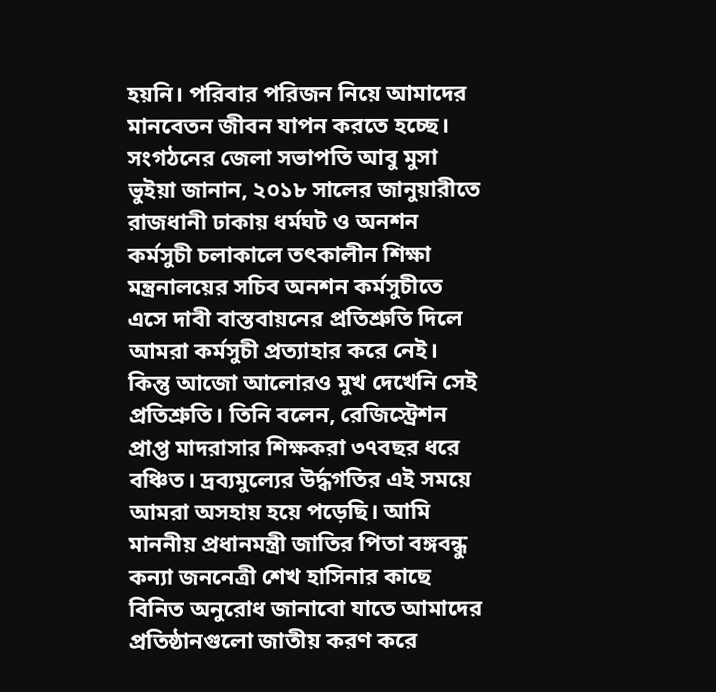হয়নি। পরিবার পরিজন নিয়ে আমাদের মানবেতন জীবন যাপন করতে হচ্ছে। সংগঠনের জেলা সভাপতি আবু মুসা ভুইয়া জানান, ২০১৮ সালের জানুয়ারীতে রাজধানী ঢাকায় ধর্মঘট ও অনশন কর্মসুচী চলাকালে তৎকালীন শিক্ষা মন্ত্রনালয়ের সচিব অনশন কর্মসুচীতে এসে দাবী বাস্তবায়নের প্রতিশ্রুতি দিলে আমরা কর্মসুচী প্রত্যাহার করে নেই। কিন্তু আজো আলোরও মুখ দেখেনি সেই প্রতিশ্রুতি। তিনি বলেন, রেজিস্ট্রেশন প্রাপ্ত মাদরাসার শিক্ষকরা ৩৭বছর ধরে বঞ্চিত। দ্রব্যমুল্যের উর্দ্ধগতির এই সময়ে আমরা অসহায় হয়ে পড়েছি। আমি মাননীয় প্রধানমন্ত্রী জাতির পিতা বঙ্গবন্ধু কন্যা জননেত্রী শেখ হাসিনার কাছে বিনিত অনুরোধ জানাবো যাতে আমাদের প্রতিষ্ঠানগুলো জাতীয় করণ করে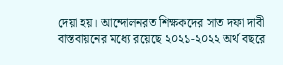দেয়া হয়। আন্দোলনরত শিক্ষকদের সাত দফা দাবী বাস্তবায়নের মধ্যে রয়েছে ২০২১-২০২২ অর্থ বছরে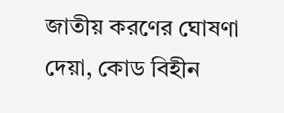জাতীয় করণের ঘোষণা দেয়া, কোড বিহীন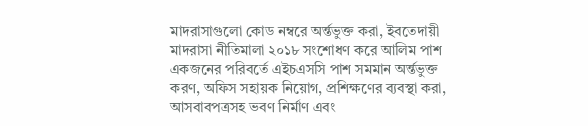মাদরাসাগুলো কোড নম্বরে অর্ন্তভুক্ত করা, ইবতেদায়ী মাদরাসা নীতিমালা ২০১৮ সংশোধণ করে আলিম পাশ একজনের পরিবর্তে এইচএসসি পাশ সমমান অর্ন্তভুক্ত করণ, অফিস সহায়ক নিয়োগ, প্রশিক্ষণের ব্যবস্থা করা, আসবাবপত্রসহ ভবণ নির্মাণ এবং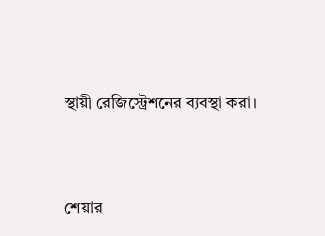স্থায়ী রেজিস্ট্রেশনের ব্যবস্থা করা।




শেয়ার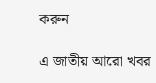করুন

এ জাতীয় আরো খবর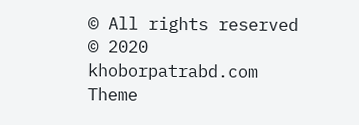© All rights reserved © 2020 khoborpatrabd.com
Theme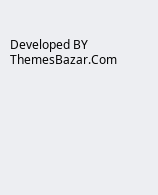Developed BY ThemesBazar.Com